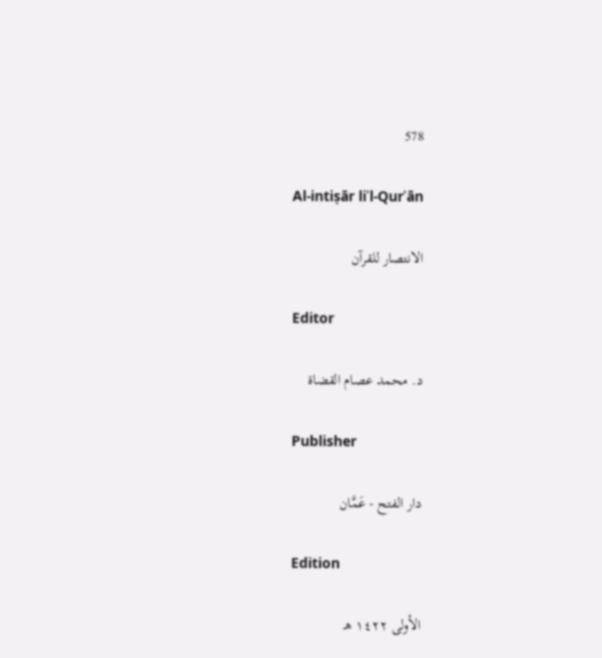578

Al-intiṣār liʾl-Qurʾān

الانتصار للقرآن

Editor

د. محمد عصام القضاة

Publisher

دار الفتح - عَمَّان

Edition

الأولى ١٤٢٢ هـ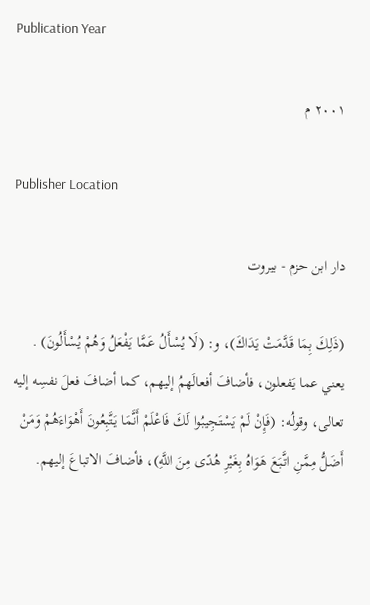Publication Year

٢٠٠١ م

Publisher Location

دار ابن حزم - بيروت

(ذَلِكَ بِمَا قَدَّمَتْ يَدَاكَ)، و: (لَا يُسْأَلُ عَمَّا يَفْعَلُ وَهُمْ يُسْأَلُونَ) .
يعني عما يَفعلون، فأضافَ أفعالَهمُ إليهم، كما أضافَ فعلَ نفسِه إليه تعالى، وقولُه: (فَإِنْ لَمْ يَسْتَجِيبُوا لَكَ فَاعْلَمْ أَنَّمَا يَتَّبِعُونَ أَهْوَاءَهُمْ وَمَنْ أَضَلُّ مِمَّنِ اتَّبَعَ هَوَاهُ بِغَيْرِ هُدًى مِنَ اللَّهِ)، فأضافَ الاتباعَ إليهم.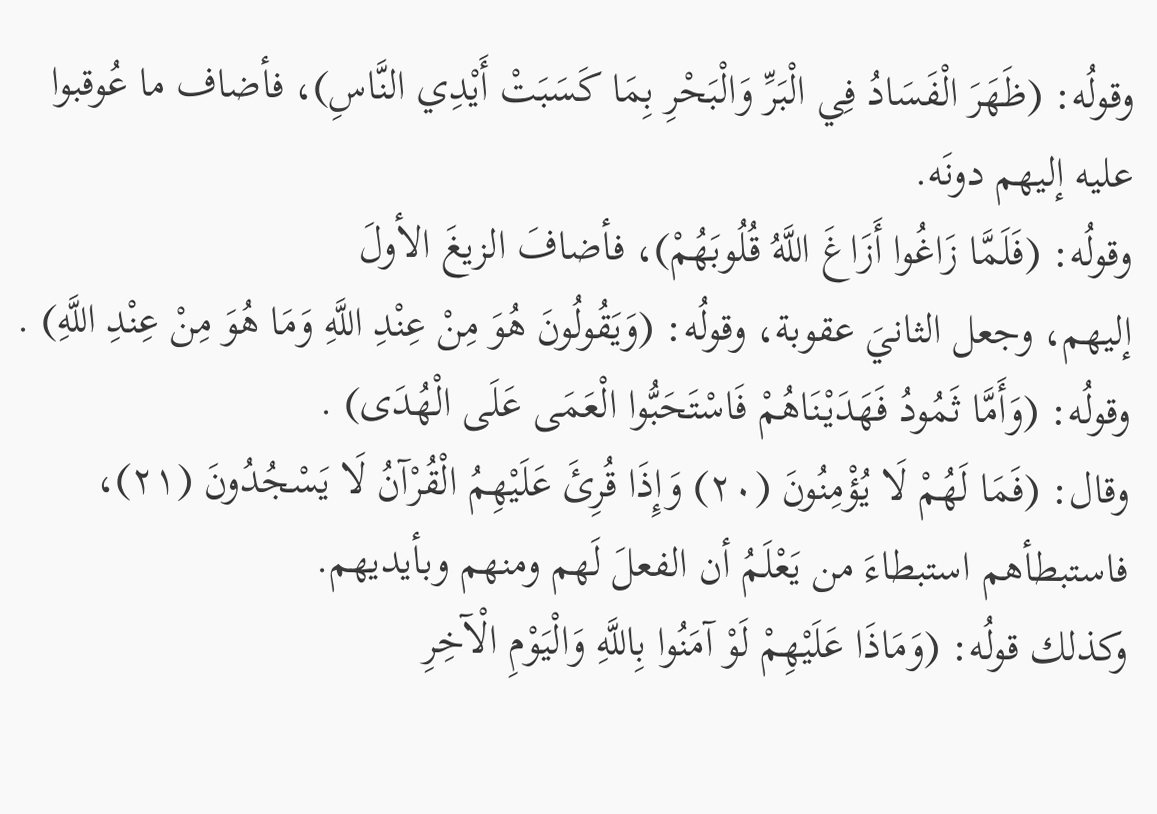وقولُه: (ظَهَرَ الْفَسَادُ فِي الْبَرِّ وَالْبَحْرِ بِمَا كَسَبَتْ أَيْدِي النَّاسِ)، فأضاف ما عُوقبوا عليه إليهم دونَه.
وقولُه: (فَلَمَّا زَاغُوا أَزَاغَ اللَّهُ قُلُوبَهُمْ)، فأضافَ الزيغَ الأولَ
إليهم، وجعل الثانيَ عقوبة، وقولُه: (وَيَقُولُونَ هُوَ مِنْ عِنْدِ اللَّهِ وَمَا هُوَ مِنْ عِنْدِ اللَّهِ) .
وقولُه: (وَأَمَّا ثَمُودُ فَهَدَيْنَاهُمْ فَاسْتَحَبُّوا الْعَمَى عَلَى الْهُدَى) .
وقال: (فَمَا لَهُمْ لَا يُؤْمِنُونَ (٢٠) وَإِذَا قُرِئَ عَلَيْهِمُ الْقُرْآنُ لَا يَسْجُدُونَ (٢١)، فاستبطأهم استبطاءَ من يَعْلَمُ أن الفعلَ لَهم ومنهم وبأيديهم.
وكذلك قولُه: (وَمَاذَا عَلَيْهِمْ لَوْ آمَنُوا بِاللَّهِ وَالْيَوْمِ الْآخِرِ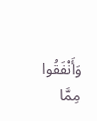وَأَنْفَقُوا مِمَّا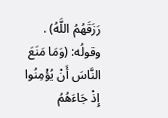رَزَقَهُمُ اللَّهُ) .
وقولُه: (وَمَا مَنَعَ النَّاسَ أَنْ يُؤْمِنُوا إِذْ جَاءَهُمُ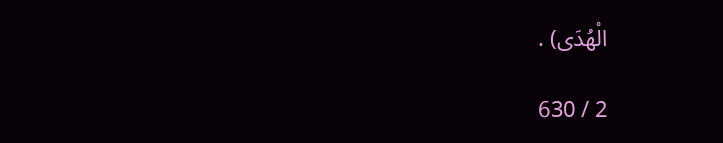الْهُدَى) .

2 / 630